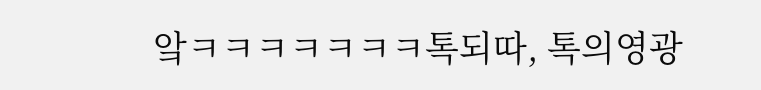앜ㅋㅋㅋㅋㅋㅋㅋ톡되따, 톡의영광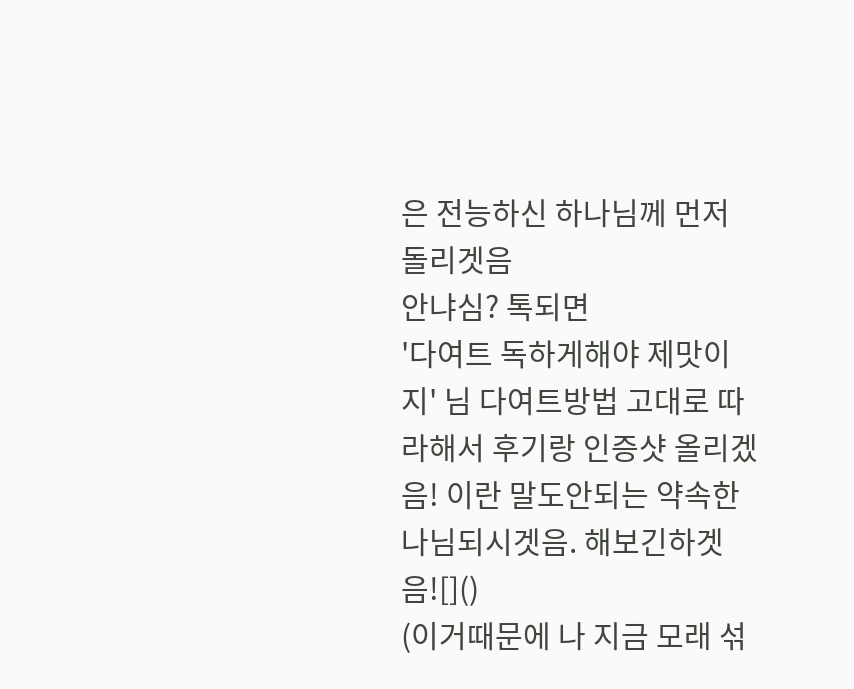은 전능하신 하나님께 먼저 돌리겟음
안냐심? 톡되면
'다여트 독하게해야 제맛이지' 님 다여트방법 고대로 따라해서 후기랑 인증샷 올리겠음! 이란 말도안되는 약속한 나님되시겟음. 해보긴하겟음![]()
(이거때문에 나 지금 모래 섞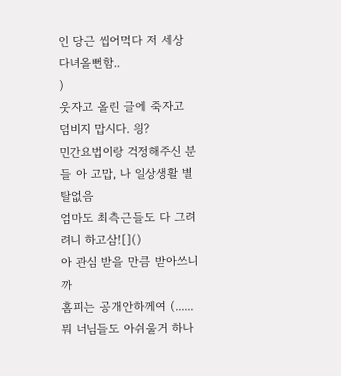인 당근 씹어먹다 저 세상 다녀올뻔함..
)
웃자고 올린 글에 죽자고 덤비지 맙시다. 읭?
민간요법이랑 걱정해주신 분들 아 고맙, 나 일상생활 별탈없음
엄마도 최측근들도 다 그려려니 하고삼![]()
아 관심 받을 만큼 받아쓰니까
홈피는 공개안하께여 (......뭐 너님들도 아쉬울거 하나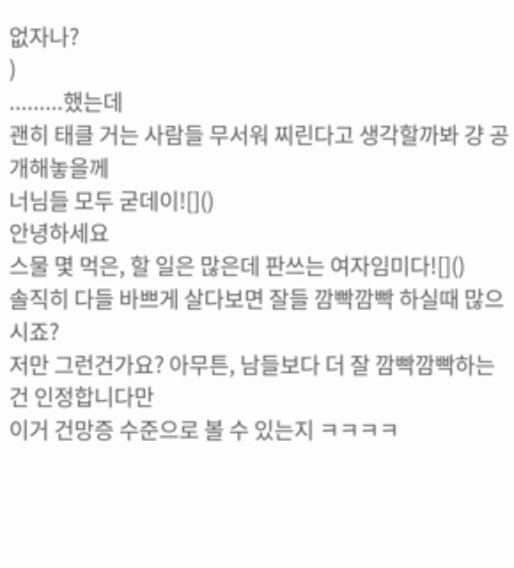없자나?
)
.........했는데
괜히 태클 거는 사람들 무서워 찌린다고 생각할까봐 걍 공개해놓을께
너님들 모두 굳데이![]()
안녕하세요
스물 몇 먹은, 할 일은 많은데 판쓰는 여자임미다![]()
솔직히 다들 바쁘게 살다보면 잘들 깜빡깜빡 하실때 많으시죠?
저만 그런건가요? 아무튼, 남들보다 더 잘 깜빡깜빡하는건 인정합니다만
이거 건망증 수준으로 볼 수 있는지 ㅋㅋㅋㅋ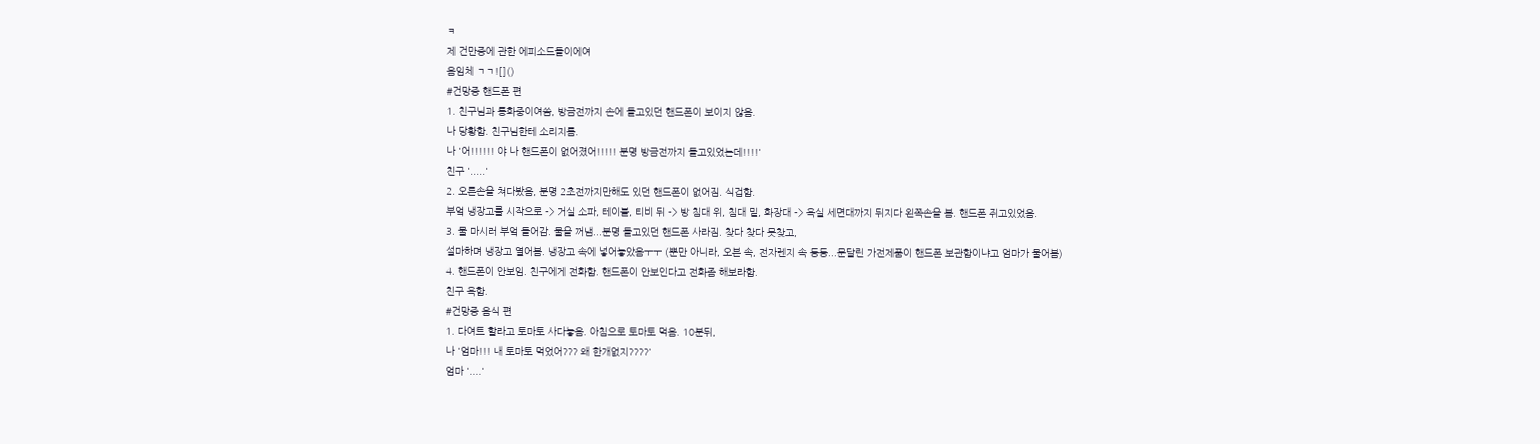ㅋ
제 건만증에 관한 에피소드들이에여
음임체 ㄱㄱ![]()
#건망증 핸드폰 편
1. 친구님과 통화중이여씀, 방금전까지 손에 들고있던 핸드폰이 보이지 않음.
나 당황함. 친구님한테 소리지름.
나 '어!!!!!! 야 나 핸드폰이 없어졌어!!!!! 분명 방금전까지 들고있었는데!!!!'
친구 '.....'
2. 오른손을 쳐다봤음, 분명 2초전까지만해도 있던 핸드폰이 없어짐. 식겁함.
부엌 냉장고를 시작으로 -> 거실 소파, 테이블, 티비 뒤 -> 방 침대 위, 침대 밑, 화장대 -> 욕실 세면대까지 뒤지다 왼쪽손을 봄. 핸드폰 쥐고있었음.
3. 물 마시러 부엌 들어감. 물을 꺼냄...분명 들고있던 핸드폰 사라짐. 찾다 찾다 못찾고,
설마하며 냉장고 열어봄. 냉장고 속에 넣어놓았음ㅜㅜ (뿐만 아니라, 오븐 속, 전자렌지 속 등등...문달린 가전제품이 핸드폰 보관함이냐고 엄마가 물어봄)
4. 핸드폰이 안보임. 친구에게 전화함. 핸드폰이 안보인다고 전화좀 해보라함.
친구 욕함.
#건망증 음식 편
1. 다여트 할라고 토마토 사다놓음. 아침으로 토마토 먹음. 10분뒤,
나 '엄마!!! 내 토마토 먹었어??? 왜 한개없지????'
엄마 '....'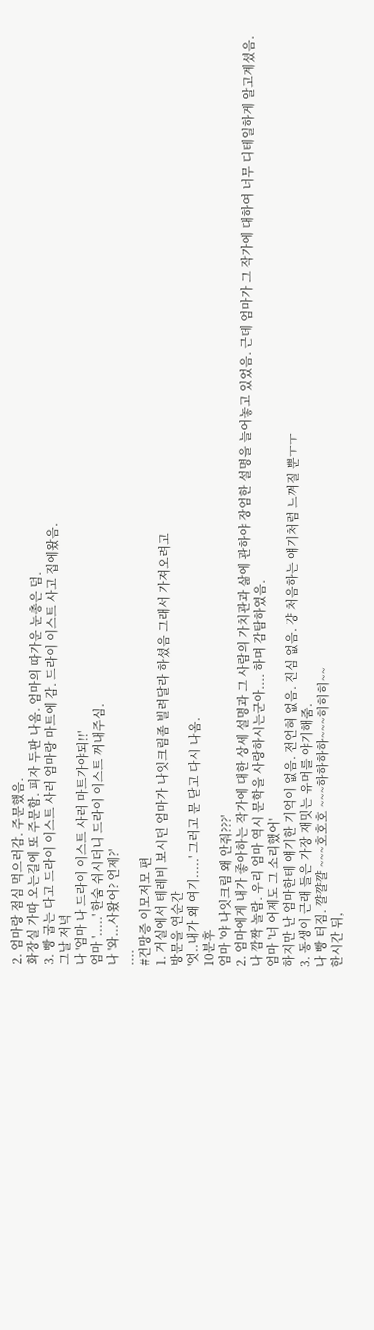2. 엄마랑 점심 먹으러감. 주문했음.
화장실 가따 오는길에 또 주문함. 피자 두판 나옴. 엄마의 따가운 눈총은 덤.
3. 빵 굽는 다고 드라이 이스트 사러 엄마랑 마트에 감. 드라이 이스트 사고 집에왔음.
그날 저녁
나 '엄마 나 드라이 이스트 사러 마트가야되!!'
엄마 '.....' 한숨 쉬시더니 드라이 이스트 꺼내주심.
나 '와...사왔어? 언제?'
....
#건망증 이모저모 편
1. 거실에서 테레비 보시던 엄마가 나잇크림좀 빌려달라 하셨음 그래서 가져오려고
방문을 연순간
'엇..내가 왜 여기.....' 그러고 문 닫고 다시 나옴.
10분후
엄마 '야 나잇크림 왜 안줘???'
2. 엄마에게 내가 좋아하는 작가에 대한 상세 설명과 그 사람의 가치관과 삶에 관하야 장엄한 설명을 늘어놓고 있었음. 근데 엄마가 그 작가에 대하여 너무 디테일하게 알고계셨음.
나 깜짝 놀람. 우리 엄마 역시 문학을 사랑하시는군아.... 하며 감탐하였음.
엄마 '너 어제도 그 소리했어'
하지만 난 엄마한테 얘기한 기억이 없음. 전언혀 없음. 진심 없음. 걍 처음하는 얘기처럼 느껴질 뿐ㅜㅜ
3. 동생이 근래 들은 가장 재밋는 유머를 야기해줌.
나 빵 터짐. 꺌꺌꺌 ~~~호호호 ~~~하하하하~~~히히히~~
한시간 뒤,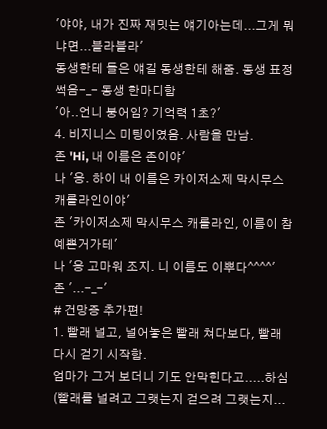'야야, 내가 진짜 재밋는 얘기아는데...그게 뭐냐면...블라블라'
동생한테 들은 얘길 동생한테 해줌. 동생 표정 썩음-_- 동생 한마디함
'아..언니 붕어임? 기억력 1초?'
4. 비지니스 미팅이였음. 사람을 만남.
존 'Hi, 내 이름은 존이야'
나 '응. 하이 내 이름은 카이저소제 막시무스 캐롤라인이야'
존 '카이저소제 막시무스 캐롤라인, 이름이 참 예쁜거가테'
나 '응 고마워 조지. 니 이름도 이뿌다^^^^'
존 '...-_-'
# 건망증 추가편!
1. 빨래 널고, 널어놓은 빨래 쳐다보다, 빨래 다시 걷기 시작함.
엄마가 그거 보더니 기도 안막힌다고.....하심
(빨래를 널려고 그랫는지 걷으려 그랫는지...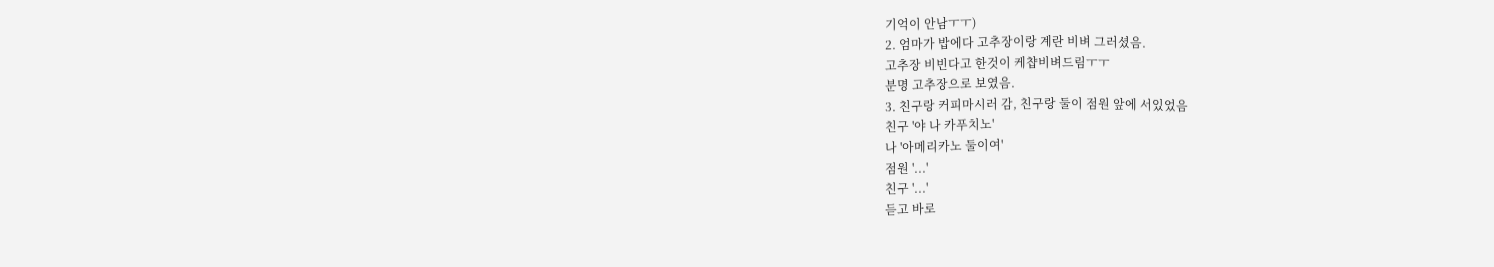기억이 안남ㅜㅜ)
2. 엄마가 밥에다 고추장이랑 계란 비벼 그러셨음.
고추장 비빈다고 한것이 케챱비벼드림ㅜㅜ
분명 고추장으로 보였음.
3. 친구랑 커피마시러 감, 친구랑 둘이 점원 앞에 서있었음
친구 '야 나 카푸치노'
나 '아메리카노 둘이여'
점원 '...'
친구 '...'
듣고 바로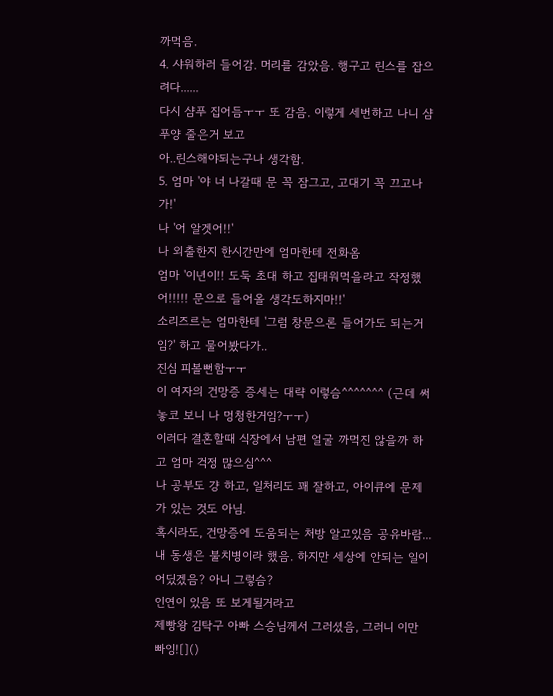까먹음.
4. 샤워하러 들어감. 머리를 감았음. 행구고 린스를 잡으려다......
다시 샴푸 집어듬ㅜㅜ 또 감음. 이렇게 세번하고 나니 샴푸양 줄은거 보고
아..린스해야되는구나 생각함.
5. 엄마 '야 너 나갈때 문 꼭 잠그고, 고대기 꼭 끄고나가!'
나 '어 알겟어!!'
나 외출한지 한시간만에 엄마한테 전화옴
엄마 '이년이!! 도둑 초대 하고 집태워먹을라고 작정했어!!!!! 문으로 들어올 생각도하지마!!'
소리즈르는 엄마한테 '그럼 창문으론 들어가도 되는거임?' 하고 물어봤다가..
진심 피볼뻔함ㅜㅜ
이 여자의 건망증 증세는 대략 이렇슴^^^^^^^ (근데 써놓코 보니 나 멍청한거임?ㅜㅜ)
이러다 결혼할때 식장에서 남편 얼굴 까먹진 않을까 하고 엄마 걱정 많으심^^^
나 공부도 걍 하고, 일처리도 꽤 잘하고, 아이큐에 문제가 있는 것도 아님.
혹시라도, 건망증에 도움되는 처방 알고있음 공유바람...
내 동생은 불치병이라 했음. 하지만 세상에 안되는 일이 어딨겠음? 아니 그렇슴?
인연이 있음 또 보게될거라고
제빵왕 김탁구 아빠 스승님께서 그러셨음, 그러니 이만 빠잉![]()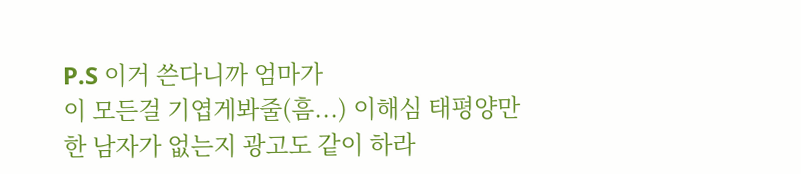P.S 이거 쓴다니까 엄마가
이 모든걸 기엽게봐줄(흠...) 이해심 태평양만한 남자가 없는지 광고도 같이 하라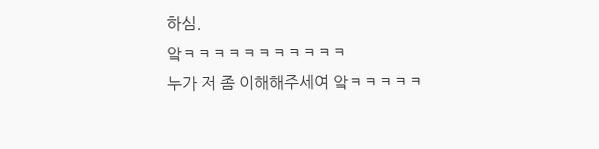하심.
앜ㅋㅋㅋㅋㅋㅋㅋㅋㅋㅋㅋ
누가 저 좀 이해해주세여 앜ㅋㅋㅋㅋㅋ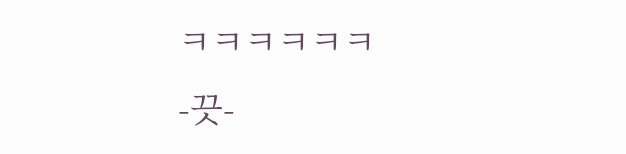ㅋㅋㅋㅋㅋㅋ
-끗-